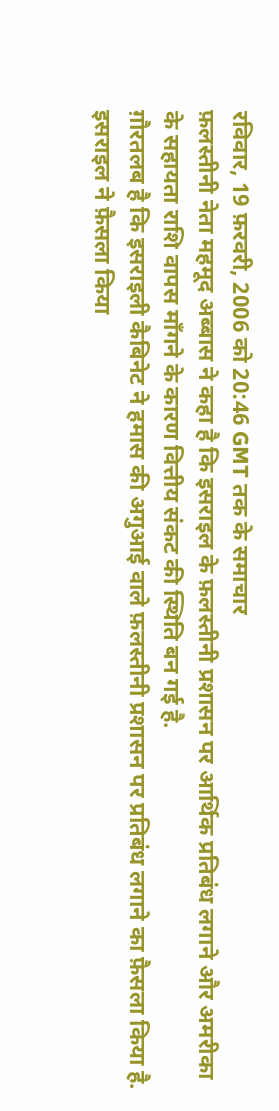रविवार, 19 फ़रवरी, 2006 को 20:46 GMT तक के समाचार
फ़लस्तीनी नेता महमूद अब्बास ने कहा है कि इसराइल के फ़लस्तीनी प्रशासन पर आर्थिक प्रतिबंध लगाने और अमरीका के सहायता राशि वापस माँगने के कारण वित्तीय संकट की स्थिति बन गई है.
ग़ौरतलब है कि इसराइली कैबिनेट ने हमास की अगुआई वाले फ़लस्तीनी प्रशासन पर प्रतिबंध लगाने का फ़ैसला किया है.
इसराइल ने फ़ैसला किया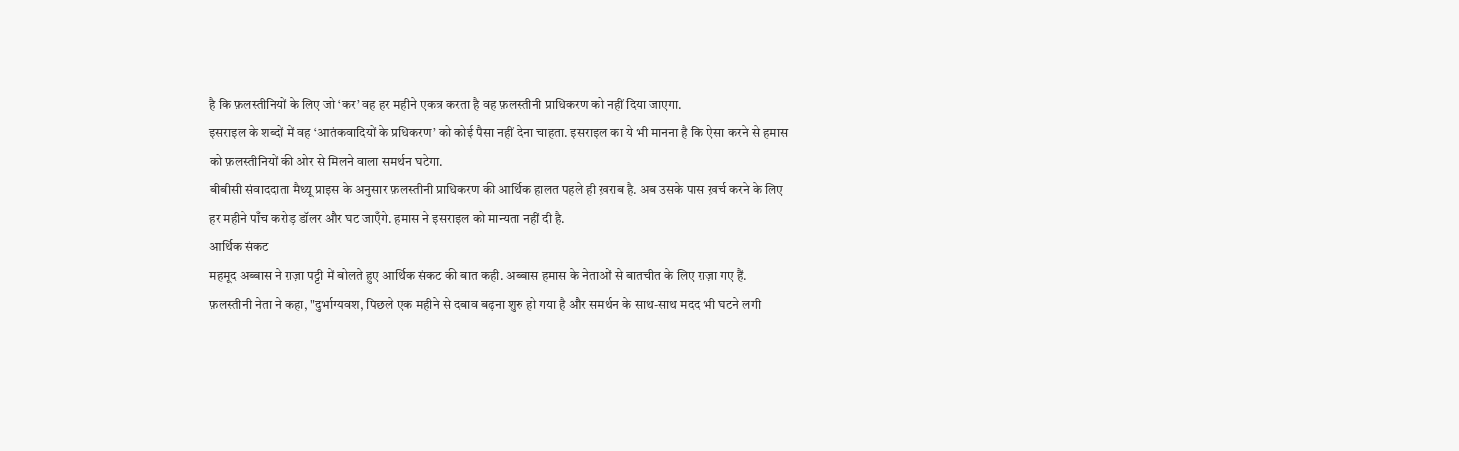है कि फ़लस्तीनियों के लिए जो ‘कर’ वह हर महीने एकत्र करता है वह फ़लस्तीनी प्राधिकरण को नहीं दिया जाएगा.
इसराइल के शब्दों में वह ‘आतंकवादियों के प्रधिकरण’ को कोई पैसा नहीं देना चाहता. इसराइल का ये भी मानना है कि ऐसा करने से हमास को फ़लस्तीनियों की ओर से मिलने वाला समर्थन घटेगा.
बीबीसी संवाददाता मैथ्यू प्राइस के अनुसार फ़लस्तीनी प्राधिकरण की आर्थिक हालत पहले ही ख़राब है. अब उसके पास ख़र्च करने के लिए हर महीने पाँच करोड़ डॉलर और घट जाएँगे. हमास ने इसराइल को मान्यता नहीं दी है.
आर्थिक संकट
महमूद अब्बास ने ग़ज़ा पट्टी में बोलते हुए आर्थिक संकट की बात कही. अब्बास हमास के नेताओं से बातचीत के लिए ग़ज़ा गए हैं.
फ़लस्तीनी नेता ने कहा, "दुर्भाग्यवश, पिछले एक महीने से दबाव बढ़ना शुरु हो गया है और समर्थन के साथ-साथ मदद भी घटने लगी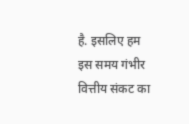है. इसलिए हम इस समय गंभीर वित्तीय संकट का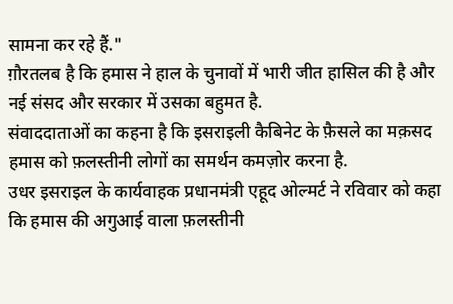सामना कर रहे हैं."
ग़ौरतलब है कि हमास ने हाल के चुनावों में भारी जीत हासिल की है और नई संसद और सरकार में उसका बहुमत है.
संवाददाताओं का कहना है कि इसराइली कैबिनेट के फ़ैसले का मक़सद हमास को फ़लस्तीनी लोगों का समर्थन कमज़ोर करना है.
उधर इसराइल के कार्यवाहक प्रधानमंत्री एहूद ओल्मर्ट ने रविवार को कहा कि हमास की अगुआई वाला फ़लस्तीनी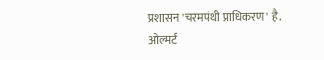प्रशासन 'चरमपंथी प्राधिकरण' है.
ओल्मर्ट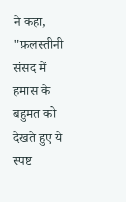ने कहा, "फ़लस्तीनी संसद में हमास के बहुमत को देखते हुए ये स्पष्ट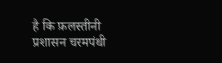है कि फ़लस्तीनी प्रशासन चरमपंथी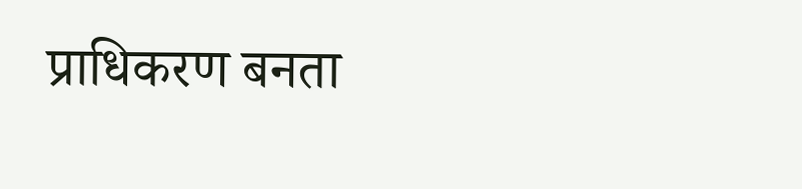प्राधिकरण बनता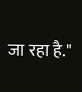जा रहा है."